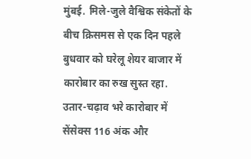मुंबई. मिले-जुले वैश्विक संकेतों के बीच क्रिसमस से एक दिन पहले बुधवार को घरेलू शेयर बाजार में कारोबार का रुख सुस्त रहा. उतार-चढ़ाव भरे कारोबार में सेंसेक्स 116 अंक और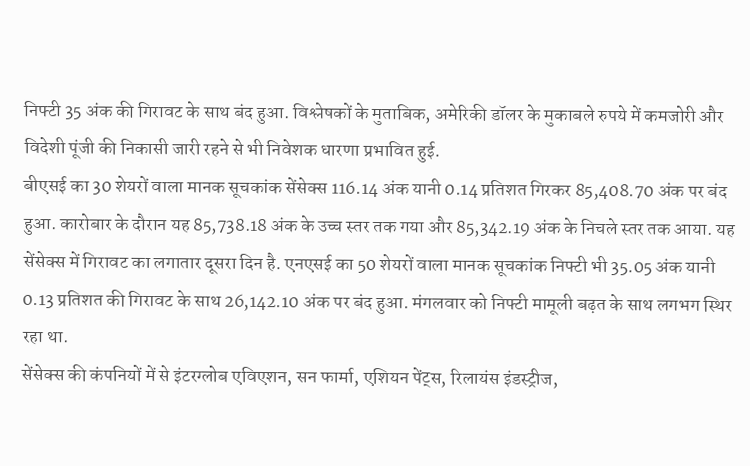निफ्टी 35 अंक की गिरावट के साथ बंद हुआ. विश्लेषकों के मुताबिक, अमेरिकी डॉलर के मुकाबले रुपये में कमजोरी और विदेशी पूंजी की निकासी जारी रहने से भी निवेशक धारणा प्रभावित हुई.
बीएसई का 30 शेयरों वाला मानक सूचकांक सेंसेक्स 116.14 अंक यानी 0.14 प्रतिशत गिरकर 85,408.70 अंक पर बंद हुआ. कारोबार के दौरान यह 85,738.18 अंक के उच्च स्तर तक गया और 85,342.19 अंक के निचले स्तर तक आया. यह सेंसेक्स में गिरावट का लगातार दूसरा दिन है. एनएसई का 50 शेयरों वाला मानक सूचकांक निफ्टी भी 35.05 अंक यानी 0.13 प्रतिशत की गिरावट के साथ 26,142.10 अंक पर बंद हुआ. मंगलवार को निफ्टी मामूली बढ़त के साथ लगभग स्थिर रहा था.
सेंसेक्स की कंपनियों में से इंटरग्लोब एविएशन, सन फार्मा, एशियन पेंट्स, रिलायंस इंडस्ट्रीज,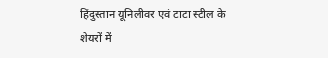हिंदुस्तान यूनिलीवर एवं टाटा स्टील के शेयरों में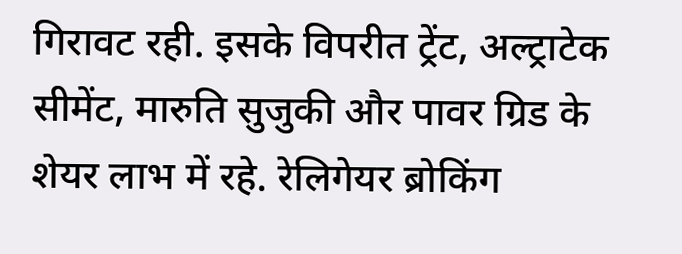गिरावट रही. इसके विपरीत ट्रेंट, अल्ट्राटेक सीमेंट, मारुति सुजुकी और पावर ग्रिड के शेयर लाभ में रहे. रेलिगेयर ब्रोकिंग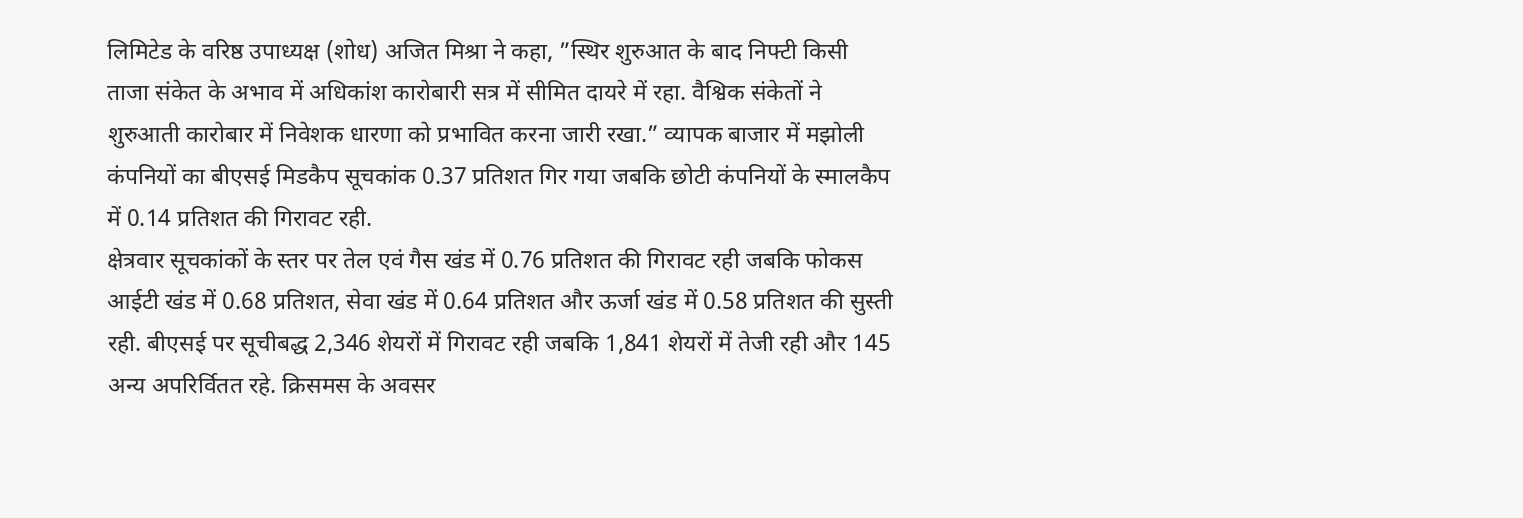लिमिटेड के वरिष्ठ उपाध्यक्ष (शोध) अजित मिश्रा ने कहा, ”स्थिर शुरुआत के बाद निफ्टी किसी ताजा संकेत के अभाव में अधिकांश कारोबारी सत्र में सीमित दायरे में रहा. वैश्विक संकेतों ने शुरुआती कारोबार में निवेशक धारणा को प्रभावित करना जारी रखा.” व्यापक बाजार में मझोली कंपनियों का बीएसई मिडकैप सूचकांक 0.37 प्रतिशत गिर गया जबकि छोटी कंपनियों के स्मालकैप में 0.14 प्रतिशत की गिरावट रही.
क्षेत्रवार सूचकांकों के स्तर पर तेल एवं गैस खंड में 0.76 प्रतिशत की गिरावट रही जबकि फोकस आईटी खंड में 0.68 प्रतिशत, सेवा खंड में 0.64 प्रतिशत और ऊर्जा खंड में 0.58 प्रतिशत की सुस्ती रही. बीएसई पर सूचीबद्ध 2,346 शेयरों में गिरावट रही जबकि 1,841 शेयरों में तेजी रही और 145 अन्य अपरिर्वितत रहे. क्रिसमस के अवसर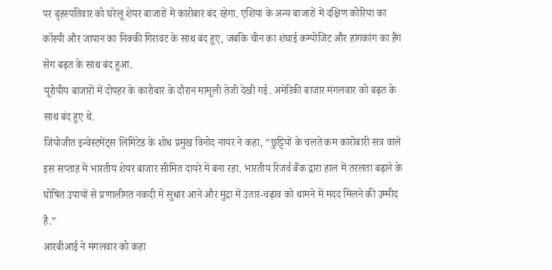पर बृहस्पतिवार को घरेलू शेयर बाजारों में कारोबार बंद रहेगा. एशिया के अन्य बाजारों में दक्षिण कोरिया का कॉस्पी और जापान का निक्की गिरावट के साथ बंद हुए, जबकि चीन का शंघाई कम्पोजिट और हांगकांग का हैंग सेंग बढ़त के साथ बंद हुआ.
यूरोपीय बाजारों में दोपहर के कारोबार के दौरान मामूली तेजी देखी गई. अमेरिकी बाजार मंगलवार को बढ़त के साथ बंद हुए थे.
जियोजीत इन्वेस्टमेंट्स लिमिटेड के शोध प्रमुख विनोद नायर ने कहा, ”छुट्टियों के चलते कम कारोबारी सत्र वाले इस सप्ताह में भारतीय शेयर बाजार सीमित दायरे में बना रहा. भारतीय रिजर्व बैंक द्वारा हाल में तरलता बढ़ाने के घोषित उपायों से प्रणालीगत नकदी में सुधार आने और मुद्रा में उतार-चढ़ाव को थामने में मदद मिलने की उम्मीद है.”
आरबीआई ने मंगलवार को कहा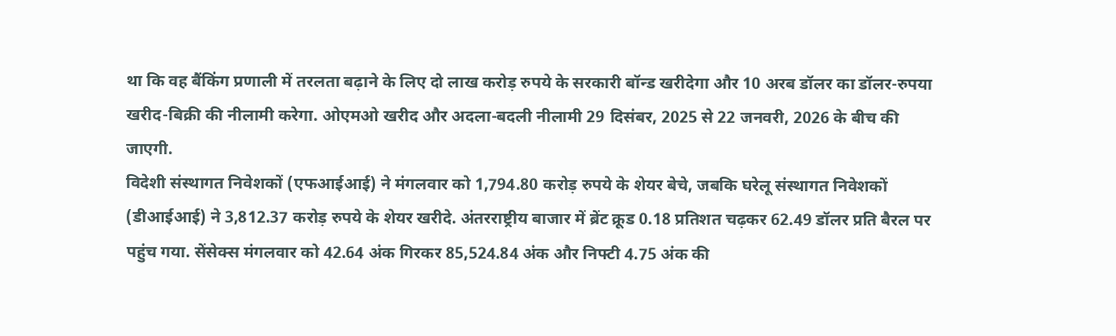था कि वह बैंकिंग प्रणाली में तरलता बढ़ाने के लिए दो लाख करोड़ रुपये के सरकारी बॉन्ड खरीदेगा और 10 अरब डॉलर का डॉलर-रुपया खरीद-बिक्री की नीलामी करेगा. ओएमओ खरीद और अदला-बदली नीलामी 29 दिसंबर, 2025 से 22 जनवरी, 2026 के बीच की जाएगी.
विदेशी संस्थागत निवेशकों (एफआईआई) ने मंगलवार को 1,794.80 करोड़ रुपये के शेयर बेचे, जबकि घरेलू संस्थागत निवेशकों (डीआईआई) ने 3,812.37 करोड़ रुपये के शेयर खरीदे. अंतरराष्ट्रीय बाजार में ब्रेंट क्रूड 0.18 प्रतिशत चढ़कर 62.49 डॉलर प्रति बैरल पर पहुंच गया. सेंसेक्स मंगलवार को 42.64 अंक गिरकर 85,524.84 अंक और निफ्टी 4.75 अंक की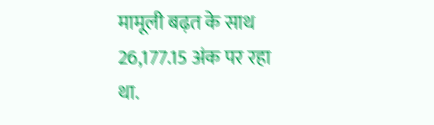मामूली बढ़त के साथ 26,177.15 अंक पर रहा था.